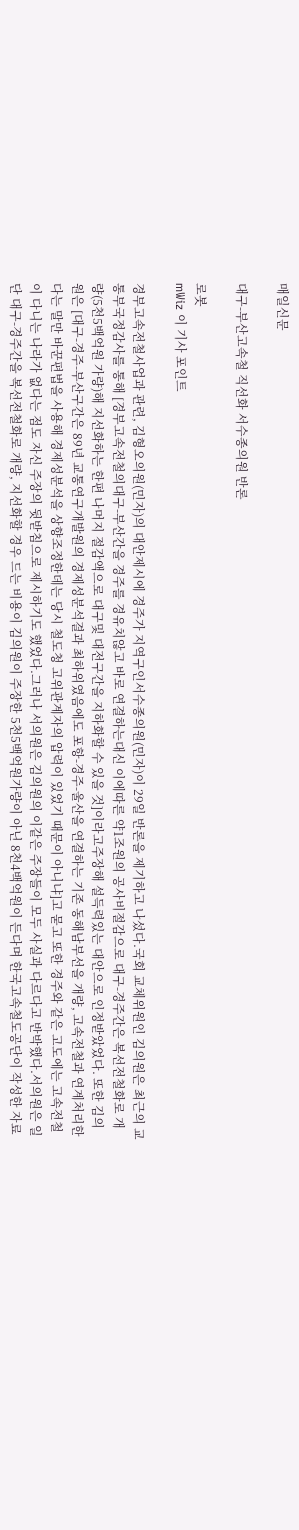매일신문

대구-부산고속철 직선화 서수종의원 반론

로봇
mWiz 이 기사 포인트

경부고속전철사업과 관련, 김형오의원(민자)의 대안제시에 경주가 지역구인서수종의원(민자)이 29일 반론을 제기하고 나섰다.국회 교체위원인 김의원은 최근의 교통부국정감사를 통해 [경부고속전철의대구-부산간을 경주를 경유치않고 바로 연결하는대신 이에따른 약1조원의 공사비절감으로 대구-경주간은 복선전철화로 개량(5천5백억원 가량)해 지선화하는 한편 나머지 절감액으로 대구및 대전구간을 지하화할 수 있을 것]이라고주장해 설득력있는 대안으로 인정받았었다. 또한 김의원은 [대구-경주-부산구간은 89년 교통연구개발원의 경제성분석결과 최하위였음에도 포항-경주-울산을 연결하는 기존 동해남부선을 개량, 고속전철과 연계처리한다는 말만 바꾼편법을 사용해 경제성분석을 상향조정한데는 당시 철도청 고위관계자의 압력이 있었기 때문이 아니냐]고 묻고 또한 경주와 같은 고도에는 고속전철이 다니는 나라가 없다는 점도 자신 주장의 뒷받침으로 제시하기도 했었다.그러나 서의원은 김의원의 이같은 주장들이 모두 사실과 다르다고 반박했다.서의원은 일단 대구-경주간을 복선전철화로 개량, 지선화할 경우 드는 비용이 김의원이 주장한 5천5백억원가량이 아닌 8천4백억원이 든다며 한국고속철도공단이 작성한 자료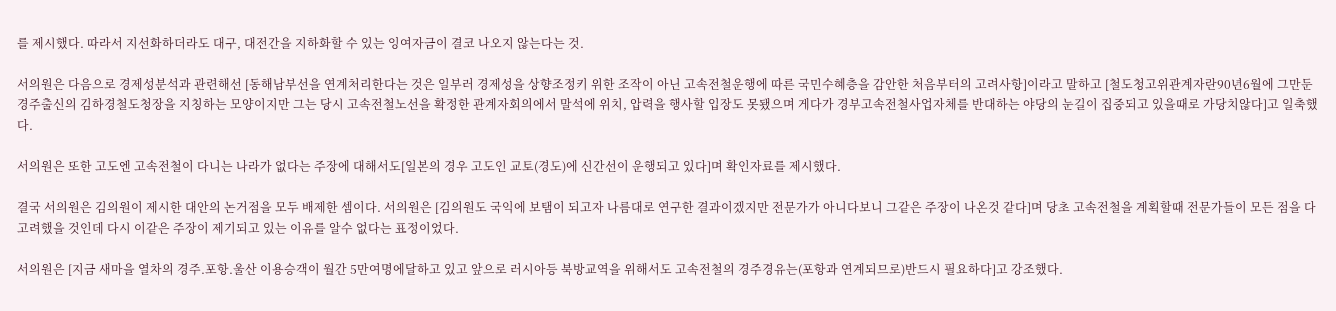를 제시했다. 따라서 지선화하더라도 대구, 대전간을 지하화할 수 있는 잉여자금이 결코 나오지 않는다는 것.

서의원은 다음으로 경제성분석과 관련해선 [동해남부선을 연계처리한다는 것은 일부러 경제성을 상향조정키 위한 조작이 아닌 고속전철운행에 따른 국민수혜층을 감안한 처음부터의 고려사항]이라고 말하고 [철도청고위관계자란90년6월에 그만둔 경주출신의 김하경철도청장을 지칭하는 모양이지만 그는 당시 고속전철노선을 확정한 관계자회의에서 말석에 위치, 압력을 행사할 입장도 못됐으며 게다가 경부고속전철사업자체를 반대하는 야당의 눈길이 집중되고 있을때로 가당치않다]고 일축했다.

서의원은 또한 고도엔 고속전철이 다니는 나라가 없다는 주장에 대해서도[일본의 경우 고도인 교토(경도)에 신간선이 운행되고 있다]며 확인자료를 제시했다.

결국 서의원은 김의원이 제시한 대안의 논거점을 모두 배제한 셈이다. 서의원은 [김의원도 국익에 보탬이 되고자 나름대로 연구한 결과이겠지만 전문가가 아니다보니 그같은 주장이 나온것 같다]며 당초 고속전철을 계획할때 전문가들이 모든 점을 다 고려했을 것인데 다시 이같은 주장이 제기되고 있는 이유를 알수 없다는 표정이었다.

서의원은 [지금 새마을 열차의 경주.포항.울산 이용승객이 월간 5만여명에달하고 있고 앞으로 러시아등 북방교역을 위해서도 고속전철의 경주경유는(포항과 연계되므로)반드시 필요하다]고 강조했다.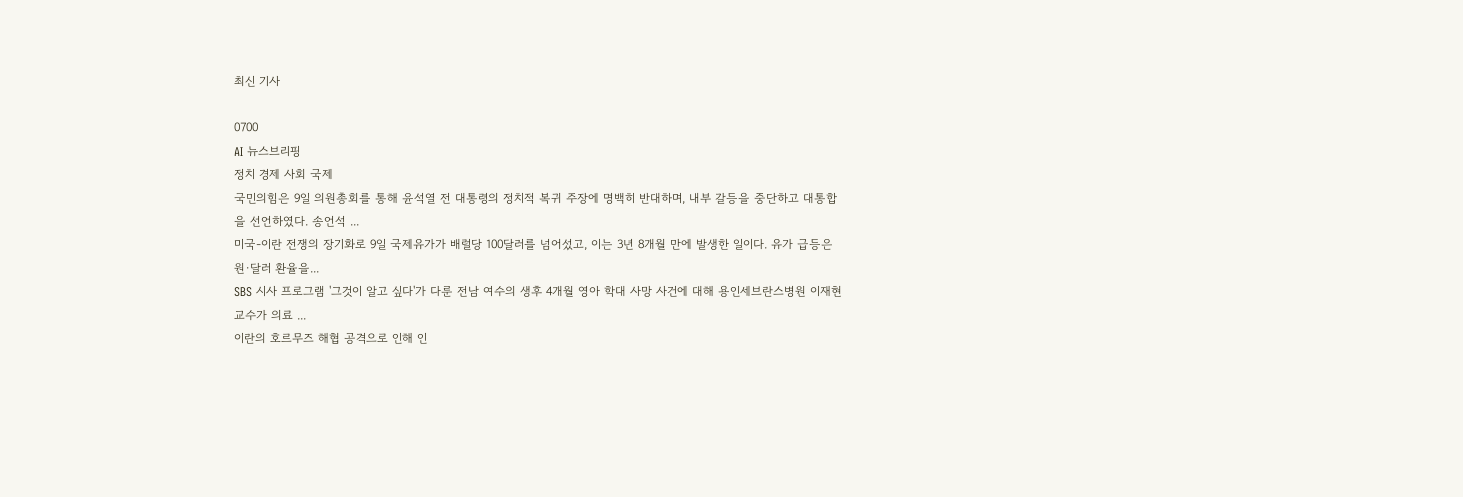최신 기사

0700
AI 뉴스브리핑
정치 경제 사회 국제
국민의힘은 9일 의원총회를 통해 윤석열 전 대통령의 정치적 복귀 주장에 명백히 반대하며, 내부 갈등을 중단하고 대통합을 선언하였다. 송언석 ...
미국-이란 전쟁의 장기화로 9일 국제유가가 배럴당 100달러를 넘어섰고, 이는 3년 8개월 만에 발생한 일이다. 유가 급등은 원·달러 환율을...
SBS 시사 프로그램 '그것이 알고 싶다'가 다룬 전남 여수의 생후 4개월 영아 학대 사망 사건에 대해 용인세브란스병원 이재현 교수가 의료 ...
이란의 호르무즈 해협 공격으로 인해 인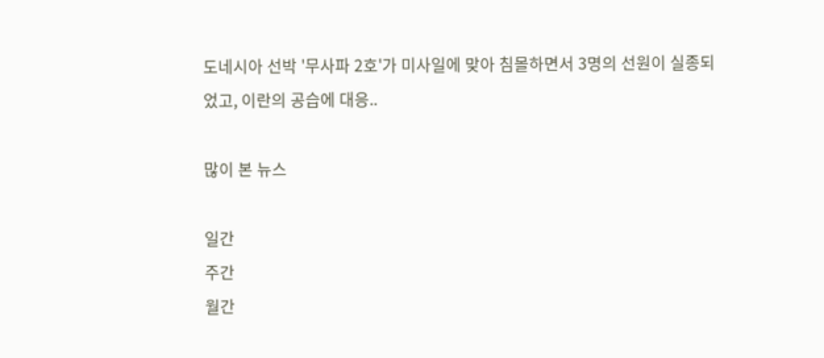도네시아 선박 '무사파 2호'가 미사일에 맞아 침몰하면서 3명의 선원이 실종되었고, 이란의 공습에 대응..

많이 본 뉴스

일간
주간
월간